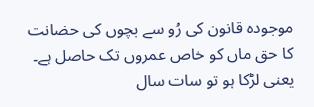موجودہ قانون کی رُو سے بچوں کی حضانت کا حق ماں کو خاص عمروں تک حاصل ہے۔ یعنی لڑکا ہو تو سات سال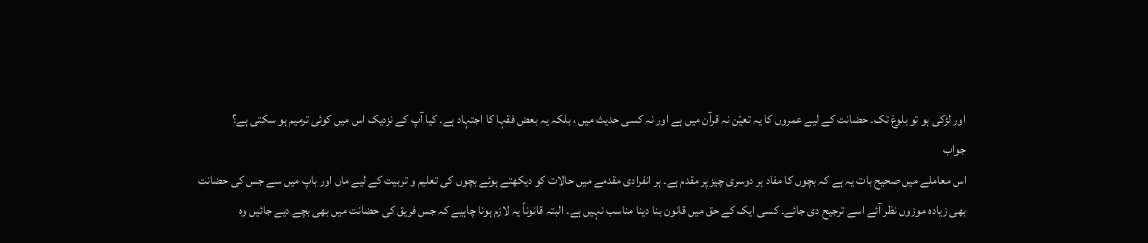اور لڑکی ہو تو بلوغ تک۔ حضانت کے لیے عمروں کا یہ تعیّن نہ قرآن میں ہے اور نہ کسی حدیث میں ، بلکہ یہ بعض فقہا کا اجتہاد ہے۔ کیا آپ کے نزدیک اس میں کوئی ترمیم ہو سکتی ہے؟
جواب
اس معاملے میں صحیح بات یہ ہے کہ بچوں کا مفاد ہر دوسری چیز پر مقدم ہے۔ ہر انفرادی مقدمے میں حالات کو دیکھتے ہوئے بچوں کی تعلیم و تربیت کے لیے ماں اور باپ میں سے جس کی حضانت بھی زیادہ موزوں نظر آئے اسے ترجیح دی جائے۔ کسی ایک کے حق میں قانون بنا دینا مناسب نہیں ہے۔ البتہ قانوناً یہ لازم ہونا چاہیے کہ جس فریق کی حضانت میں بھی بچے دیے جائیں وہ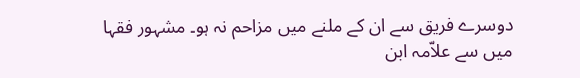دوسرے فریق سے ان کے ملنے میں مزاحم نہ ہو۔ مشہور فقہا میں سے علاّمہ ابن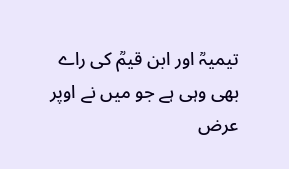تیمیہؒ اور ابن قیمؒ کی راے بھی وہی ہے جو میں نے اوپر عرض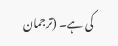کی ہے۔ (ترجمان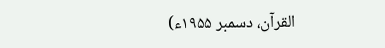القرآن، دسمبر ۱۹۵۵ء)